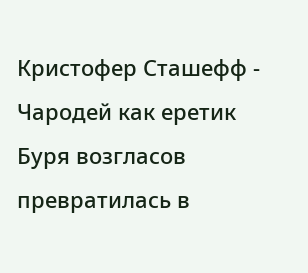Кристофер Сташефф - Чародей как еретик
Буря возгласов превратилась в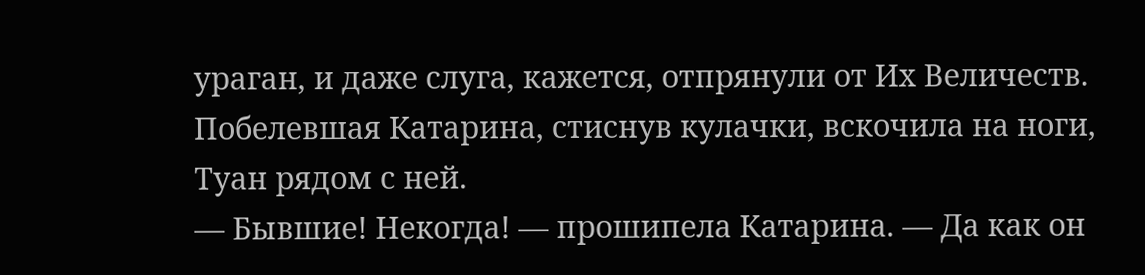ураган, и даже слуга, кажется, отпрянули от Их Величеств. Побелевшая Катарина, стиснув кулачки, вскочила на ноги, Туан рядом с ней.
— Бывшие! Некогда! — прошипела Катарина. — Да как он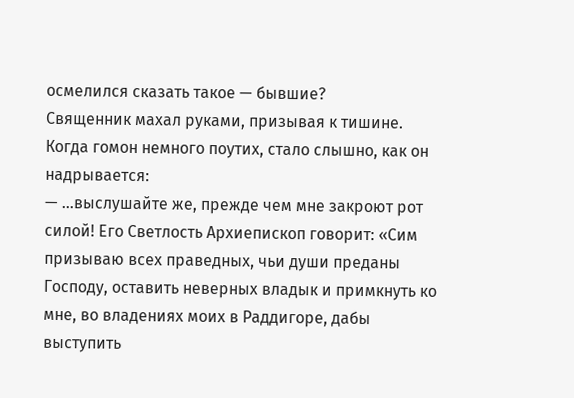осмелился сказать такое — бывшие?
Священник махал руками, призывая к тишине. Когда гомон немного поутих, стало слышно, как он надрывается:
— …выслушайте же, прежде чем мне закроют рот силой! Его Светлость Архиепископ говорит: «Сим призываю всех праведных, чьи души преданы Господу, оставить неверных владык и примкнуть ко мне, во владениях моих в Раддигоре, дабы выступить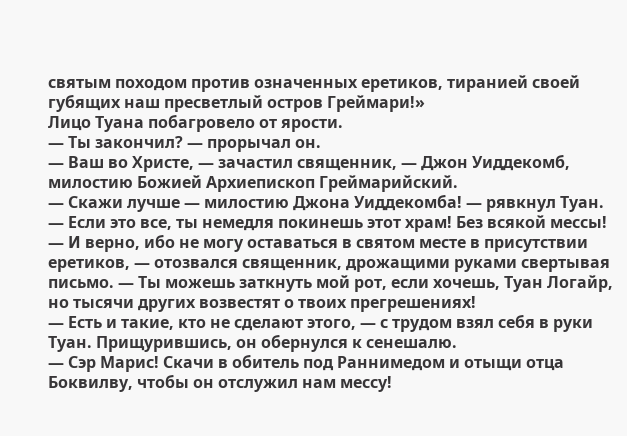святым походом против означенных еретиков, тиранией своей губящих наш пресветлый остров Греймари!»
Лицо Туана побагровело от ярости.
— Ты закончил? — прорычал он.
— Ваш во Христе, — зачастил священник, — Джон Уиддекомб, милостию Божией Архиепископ Греймарийский.
— Скажи лучше — милостию Джона Уиддекомба! — рявкнул Туан. — Если это все, ты немедля покинешь этот храм! Без всякой мессы!
— И верно, ибо не могу оставаться в святом месте в присутствии еретиков, — отозвался священник, дрожащими руками свертывая письмо. — Ты можешь заткнуть мой рот, если хочешь, Туан Логайр, но тысячи других возвестят о твоих прегрешениях!
— Есть и такие, кто не сделают этого, — с трудом взял себя в руки Туан. Прищурившись, он обернулся к сенешалю.
— Сэр Марис! Скачи в обитель под Раннимедом и отыщи отца Боквилву, чтобы он отслужил нам мессу!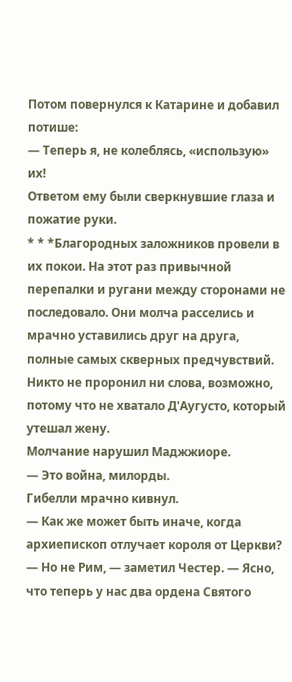Потом повернулся к Катарине и добавил потише:
— Теперь я, не колеблясь, «использую» их!
Ответом ему были сверкнувшие глаза и пожатие руки.
* * *Благородных заложников провели в их покои. На этот раз привычной перепалки и ругани между сторонами не последовало. Они молча расселись и мрачно уставились друг на друга, полные самых скверных предчувствий. Никто не проронил ни слова, возможно, потому что не хватало Д'Аугусто, который утешал жену.
Молчание нарушил Маджжиоре.
— Это война, милорды.
Гибелли мрачно кивнул.
— Как же может быть иначе, когда архиепископ отлучает короля от Церкви?
— Но не Рим, — заметил Честер. — Ясно, что теперь у нас два ордена Святого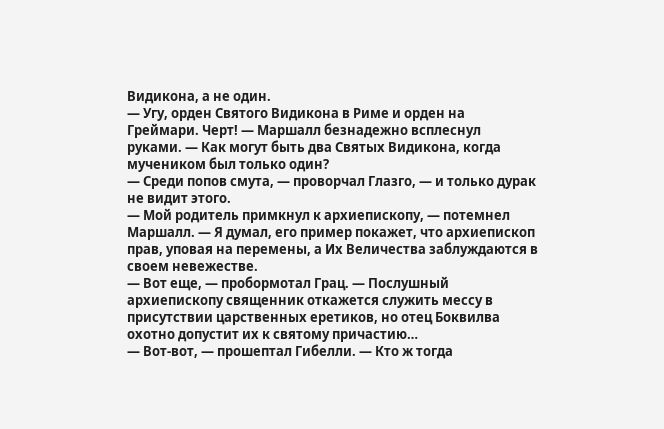Видикона, а не один.
— Угу, орден Святого Видикона в Риме и орден на Греймари. Черт! — Маршалл безнадежно всплеснул руками. — Как могут быть два Святых Видикона, когда мучеником был только один?
— Среди попов смута, — проворчал Глазго, — и только дурак не видит этого.
— Мой родитель примкнул к архиепископу, — потемнел Маршалл. — Я думал, его пример покажет, что архиепископ прав, уповая на перемены, а Их Величества заблуждаются в своем невежестве.
— Вот еще, — пробормотал Грац. — Послушный архиепископу священник откажется служить мессу в присутствии царственных еретиков, но отец Боквилва охотно допустит их к святому причастию…
— Вот-вот, — прошептал Гибелли. — Кто ж тогда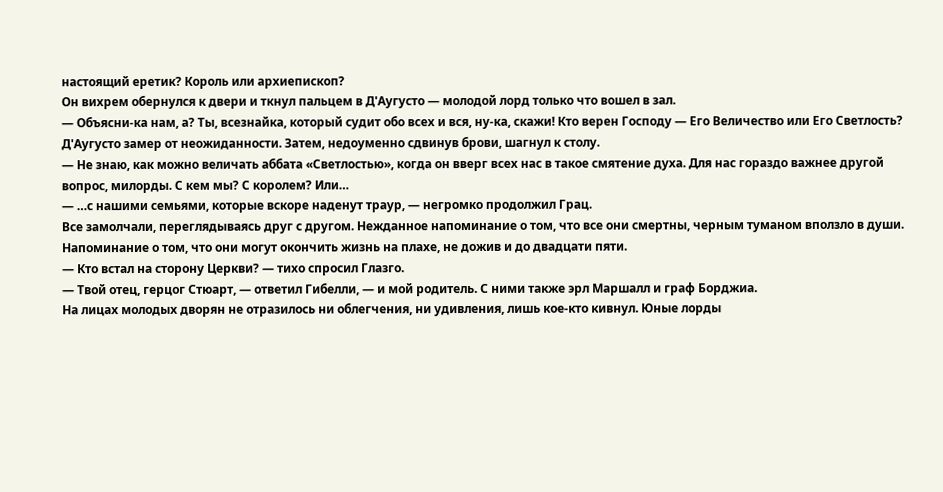настоящий еретик? Король или архиепископ?
Он вихрем обернулся к двери и ткнул пальцем в Д'Аугусто — молодой лорд только что вошел в зал.
— Объясни-ка нам, а? Ты, всезнайка, который судит обо всех и вся, ну-ка, скажи! Кто верен Господу — Его Величество или Его Светлость?
Д'Аугусто замер от неожиданности. Затем, недоуменно сдвинув брови, шагнул к столу.
— Не знаю, как можно величать аббата «Светлостью», когда он вверг всех нас в такое смятение духа. Для нас гораздо важнее другой вопрос, милорды. С кем мы? С королем? Или…
— …с нашими семьями, которые вскоре наденут траур, — негромко продолжил Грац.
Все замолчали, переглядываясь друг с другом. Нежданное напоминание о том, что все они смертны, черным туманом вползло в души. Напоминание о том, что они могут окончить жизнь на плахе, не дожив и до двадцати пяти.
— Кто встал на сторону Церкви? — тихо спросил Глазго.
— Твой отец, герцог Стюарт, — ответил Гибелли, — и мой родитель. С ними также эрл Маршалл и граф Борджиа.
На лицах молодых дворян не отразилось ни облегчения, ни удивления, лишь кое-кто кивнул. Юные лорды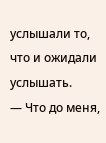услышали то, что и ожидали услышать.
— Что до меня,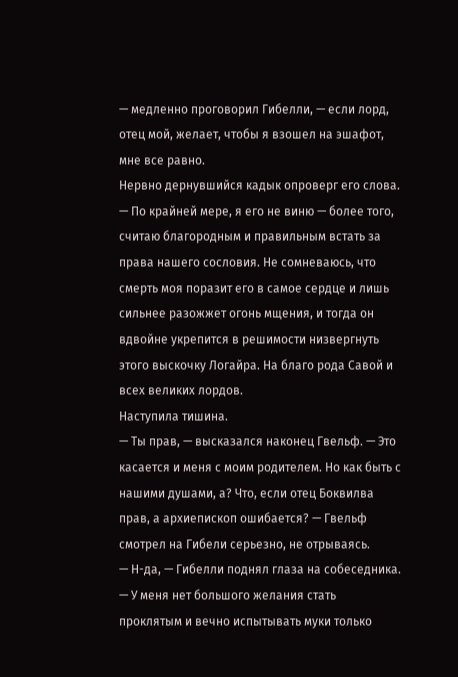— медленно проговорил Гибелли, — если лорд, отец мой, желает, чтобы я взошел на эшафот, мне все равно.
Нервно дернувшийся кадык опроверг его слова.
— По крайней мере, я его не виню — более того, считаю благородным и правильным встать за права нашего сословия. Не сомневаюсь, что смерть моя поразит его в самое сердце и лишь сильнее разожжет огонь мщения, и тогда он вдвойне укрепится в решимости низвергнуть этого выскочку Логайра. На благо рода Савой и всех великих лордов.
Наступила тишина.
— Ты прав, — высказался наконец Гвельф. — Это касается и меня с моим родителем. Но как быть с нашими душами, а? Что, если отец Боквилва прав, а архиепископ ошибается? — Гвельф смотрел на Гибели серьезно, не отрываясь.
— Н-да, — Гибелли поднял глаза на собеседника. — У меня нет большого желания стать проклятым и вечно испытывать муки только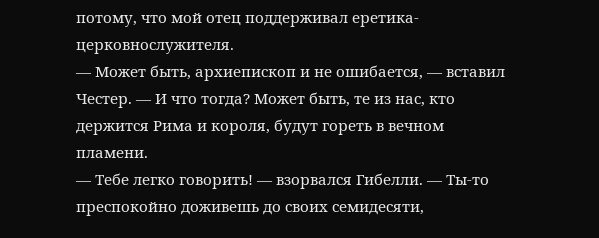потому, что мой отец поддерживал еретика-церковнослужителя.
— Может быть, архиепископ и не ошибается, — вставил Честер. — И что тогда? Может быть, те из нас, кто держится Рима и короля, будут гореть в вечном пламени.
— Тебе легко говорить! — взорвался Гибелли. — Ты-то преспокойно доживешь до своих семидесяти,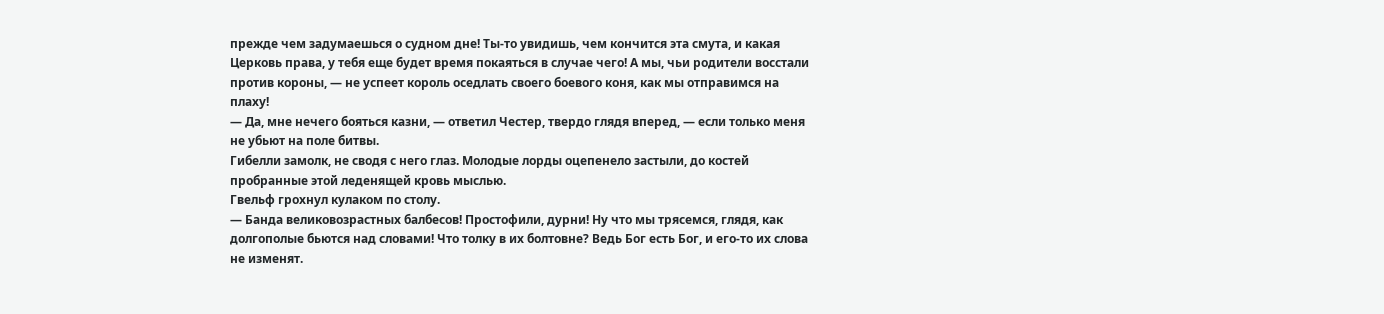прежде чем задумаешься о судном дне! Ты-то увидишь, чем кончится эта смута, и какая Церковь права, у тебя еще будет время покаяться в случае чего! А мы, чьи родители восстали против короны, — не успеет король оседлать своего боевого коня, как мы отправимся на плаху!
— Да, мне нечего бояться казни, — ответил Честер, твердо глядя вперед, — если только меня не убьют на поле битвы.
Гибелли замолк, не сводя с него глаз. Молодые лорды оцепенело застыли, до костей пробранные этой леденящей кровь мыслью.
Гвельф грохнул кулаком по столу.
— Банда великовозрастных балбесов! Простофили, дурни! Ну что мы трясемся, глядя, как долгополые бьются над словами! Что толку в их болтовне? Ведь Бог есть Бог, и его-то их слова не изменят.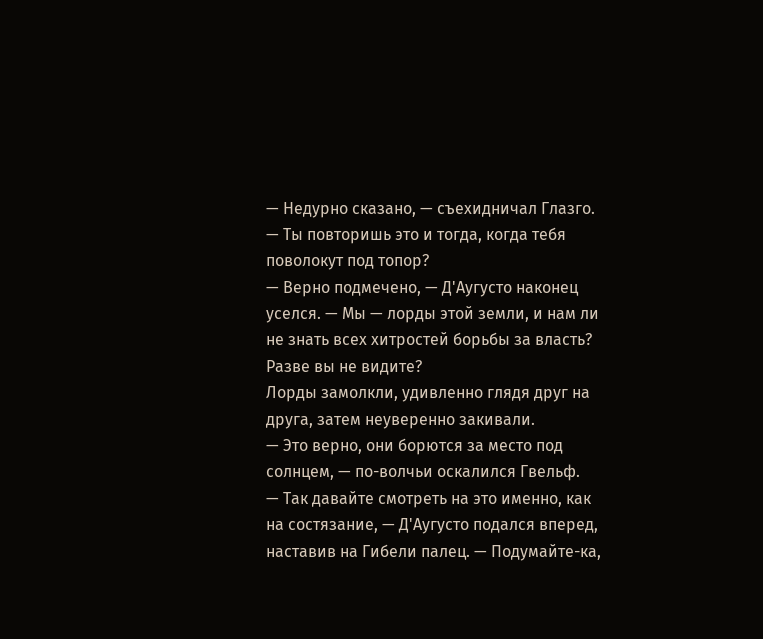— Недурно сказано, — съехидничал Глазго. — Ты повторишь это и тогда, когда тебя поволокут под топор?
— Верно подмечено, — Д'Аугусто наконец уселся. — Мы — лорды этой земли, и нам ли не знать всех хитростей борьбы за власть? Разве вы не видите?
Лорды замолкли, удивленно глядя друг на друга, затем неуверенно закивали.
— Это верно, они борются за место под солнцем, — по-волчьи оскалился Гвельф.
— Так давайте смотреть на это именно, как на состязание, — Д'Аугусто подался вперед, наставив на Гибели палец. — Подумайте-ка,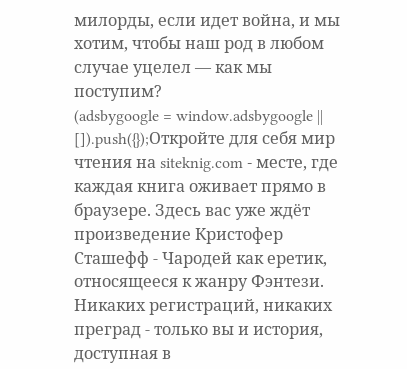милорды, если идет война, и мы хотим, чтобы наш род в любом случае уцелел — как мы поступим?
(adsbygoogle = window.adsbygoogle || []).push({});Откройте для себя мир чтения на siteknig.com - месте, где каждая книга оживает прямо в браузере. Здесь вас уже ждёт произведение Кристофер Сташефф - Чародей как еретик, относящееся к жанру Фэнтези. Никаких регистраций, никаких преград - только вы и история, доступная в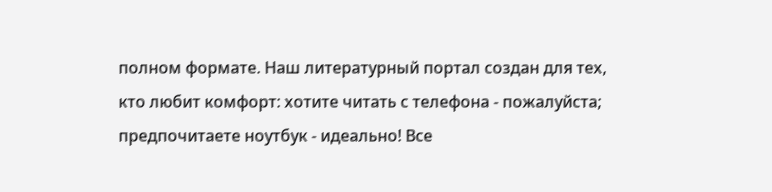полном формате. Наш литературный портал создан для тех, кто любит комфорт: хотите читать с телефона - пожалуйста; предпочитаете ноутбук - идеально! Все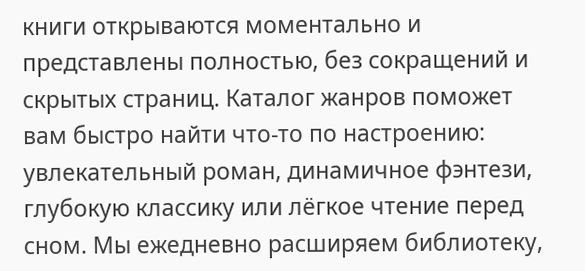книги открываются моментально и представлены полностью, без сокращений и скрытых страниц. Каталог жанров поможет вам быстро найти что-то по настроению: увлекательный роман, динамичное фэнтези, глубокую классику или лёгкое чтение перед сном. Мы ежедневно расширяем библиотеку,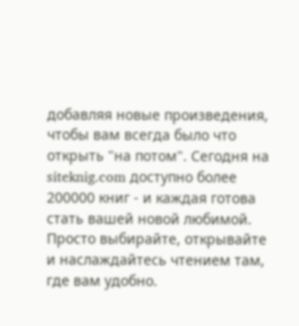добавляя новые произведения, чтобы вам всегда было что открыть "на потом". Сегодня на siteknig.com доступно более 200000 книг - и каждая готова стать вашей новой любимой. Просто выбирайте, открывайте и наслаждайтесь чтением там, где вам удобно.